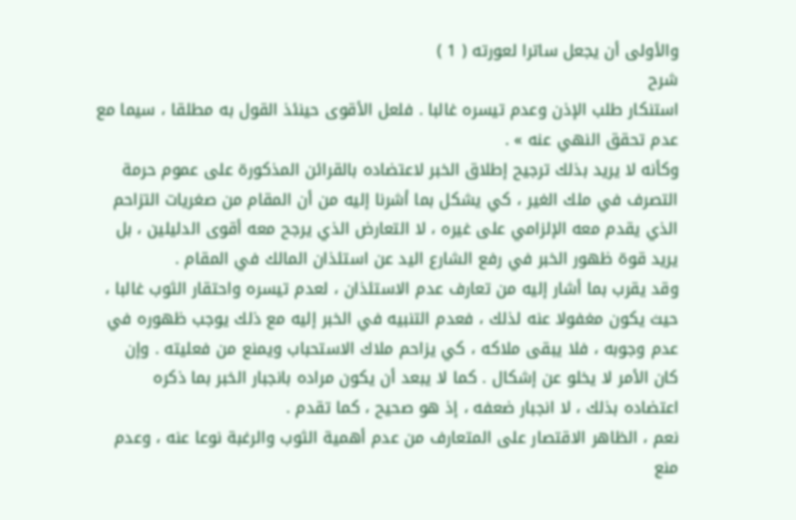والأولى أن يجعل ساترا لعورته ( 1 )
شرح
استنكار طلب الإذن وعدم تيسره غالبا . فلعل الأقوى حينئذ القول به مطلقا ، سيما مع عدم تحقق النهي عنه » .
وكأنه لا يريد بذلك ترجيح إطلاق الخبر لاعتضاده بالقرائن المذكورة على عموم حرمة التصرف في ملك الغير ، كي يشكل بما أشرنا إليه من أن المقام من صغريات التزاحم الذي يقدم معه الإلزامي على غيره ، لا التعارض الذي يرجح معه أقوى الدليلين ، بل يريد قوة ظهور الخبر في رفع الشارع اليد عن استئذان المالك في المقام .
وقد يقرب بما أشار إليه من تعارف عدم الاستئذان ، لعدم تيسره واحتقار الثوب غالبا ، حيث يكون مغفولا عنه لذلك ، فعدم التنبيه في الخبر إليه مع ذلك يوجب ظهوره في عدم وجوبه ، فلا يبقى ملاكه ، كي يزاحم ملاك الاستحباب ويمنع من فعليته . وإن كان الأمر لا يخلو عن إشكال . كما لا يبعد أن يكون مراده بانجبار الخبر بما ذكره اعتضاده بذلك ، لا انجبار ضعفه ، إذ هو صحيح ، كما تقدم .
نعم ، الظاهر الاقتصار على المتعارف من عدم أهمية الثوب والرغبة نوعا عنه ، وعدم منع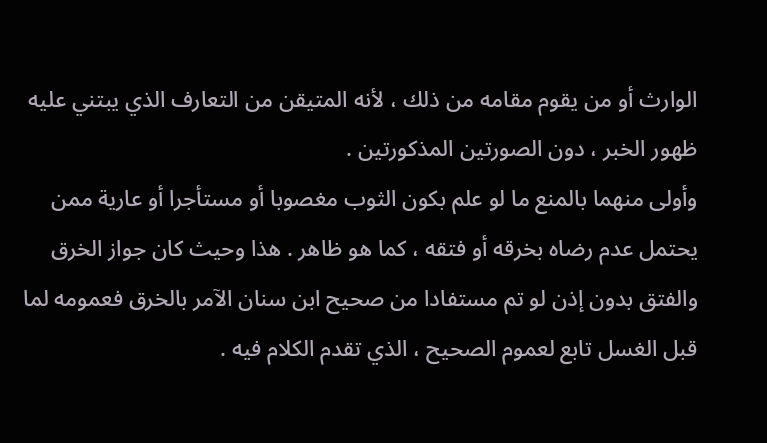الوارث أو من يقوم مقامه من ذلك ، لأنه المتيقن من التعارف الذي يبتني عليه ظهور الخبر ، دون الصورتين المذكورتين .
وأولى منهما بالمنع ما لو علم بكون الثوب مغصوبا أو مستأجرا أو عارية ممن يحتمل عدم رضاه بخرقه أو فتقه ، كما هو ظاهر . هذا وحيث كان جواز الخرق والفتق بدون إذن لو تم مستفادا من صحيح ابن سنان الآمر بالخرق فعمومه لما قبل الغسل تابع لعموم الصحيح ، الذي تقدم الكلام فيه .